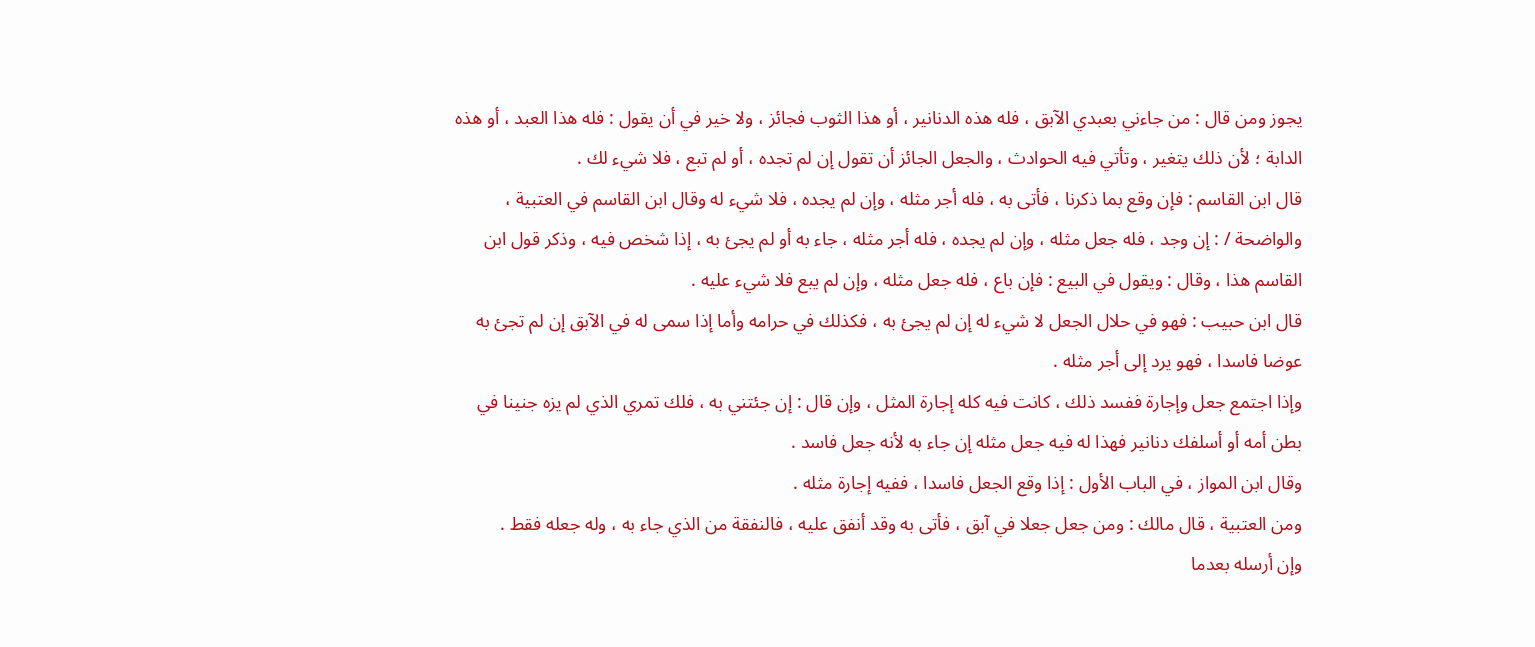يجوز ومن قال : من جاءني بعبدي الآبق ، فله هذه الدنانير ، أو هذا الثوب فجائز ، ولا خير في أن يقول : فله هذا العبد ، أو هذه الدابة ؛ لأن ذلك يتغير ، وتأتي فيه الحوادث ، والجعل الجائز أن تقول إن لم تجده ، أو لم تبع ، فلا شيء لك .
قال ابن القاسم : فإن وقع بما ذكرنا ، فأتى به ، فله أجر مثله ، وإن لم يجده ، فلا شيء له وقال ابن القاسم في العتبية ، والواضحة / : إن وجد ، فله جعل مثله ، وإن لم يجده ، فله أجر مثله ، جاء به أو لم يجئ به ، إذا شخص فيه ، وذكر قول ابن القاسم هذا ، وقال : ويقول في البيع : فإن باع ، فله جعل مثله ، وإن لم يبع فلا شيء عليه .
قال ابن حبيب : فهو في حلال الجعل لا شيء له إن لم يجئ به ، فكذلك في حرامه وأما إذا سمى له في الآبق إن لم تجئ به عوضا فاسدا ، فهو يرد إلى أجر مثله .
وإذا اجتمع جعل وإجارة ففسد ذلك ، كانت فيه كله إجارة المثل ، وإن قال : إن جئتني به ، فلك تمري الذي لم يزه جنينا في بطن أمه أو أسلفك دنانير فهذا له فيه جعل مثله إن جاء به لأنه جعل فاسد .
وقال ابن المواز ، في الباب الأول : إذا وقع الجعل فاسدا ، ففيه إجارة مثله .
ومن العتبية ، قال مالك : ومن جعل جعلا في آبق ، فأتى به وقد أنفق عليه ، فالنفقة من الذي جاء به ، وله جعله فقط .
وإن أرسله بعدما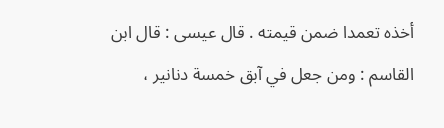أخذه تعمدا ضمن قيمته . قال عيسى : قال ابن القاسم : ومن جعل في آبق خمسة دنانير ،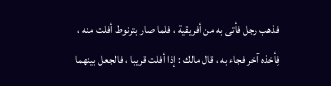فذهب رجل فأتى به من أفريقية ، فلما صار بترنوط أفلت منه ، فِأخذه آخر فجاء به ، قال مالك : إذا أفلت قريبا ، فالجعل بينهما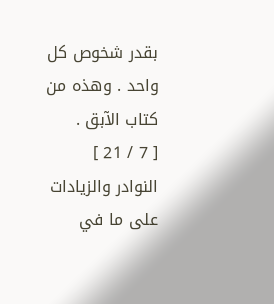بقدر شخوص كل واحد . وهذه من كتاب الآبق .
[ 7 / 21 ]
النوادر والزيادات على ما في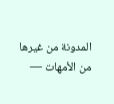المدونة من غيرها من الأمهات —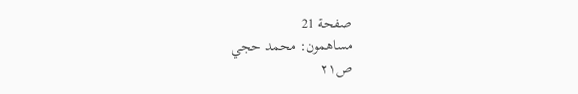صفحة 21
مساهمون: محمد حجي
ص٢١